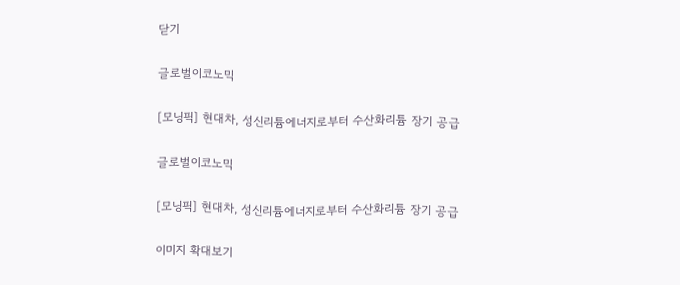닫기

글로벌이코노믹

[모닝픽] 현대차, 성신리튬에너지로부터 수산화리튬 장기 공급

글로벌이코노믹

[모닝픽] 현대차, 성신리튬에너지로부터 수산화리튬 장기 공급

이미지 확대보기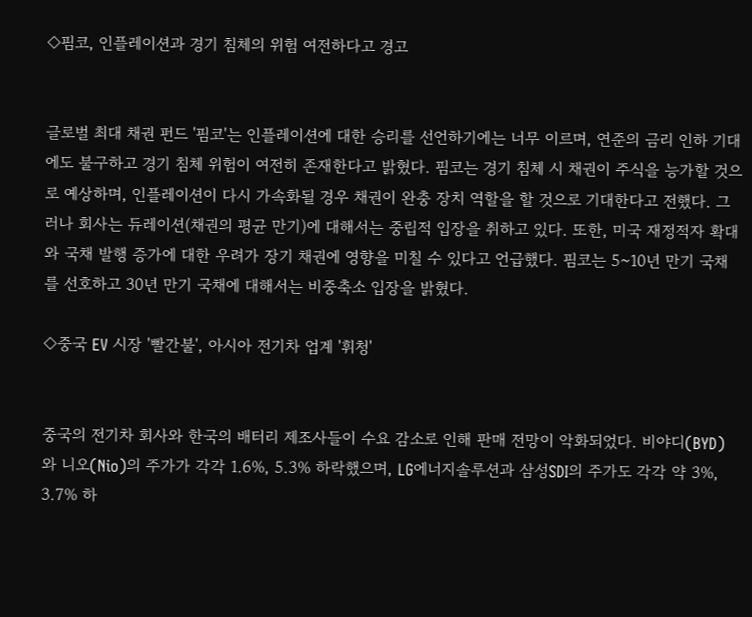◇핌코, 인플레이션과 경기 침체의 위험 여전하다고 경고


글로벌 최대 채권 펀드 '핌코'는 인플레이션에 대한 승리를 선언하기에는 너무 이르며, 연준의 금리 인하 기대에도 불구하고 경기 침체 위험이 여전히 존재한다고 밝혔다. 핌코는 경기 침체 시 채권이 주식을 능가할 것으로 예상하며, 인플레이션이 다시 가속화될 경우 채권이 완충 장치 역할을 할 것으로 기대한다고 전했다. 그러나 회사는 듀레이션(채권의 평균 만기)에 대해서는 중립적 입장을 취하고 있다. 또한, 미국 재정적자 확대와 국채 발행 증가에 대한 우려가 장기 채권에 영향을 미칠 수 있다고 언급했다. 핌코는 5~10년 만기 국채를 선호하고 30년 만기 국채에 대해서는 비중축소 입장을 밝혔다.

◇중국 EV 시장 '빨간불', 아시아 전기차 업계 '휘청'


중국의 전기차 회사와 한국의 배터리 제조사들이 수요 감소로 인해 판매 전망이 악화되었다. 비야디(BYD)와 니오(Nio)의 주가가 각각 1.6%, 5.3% 하락했으며, LG에너지솔루션과 삼성SDI의 주가도 각각 약 3%, 3.7% 하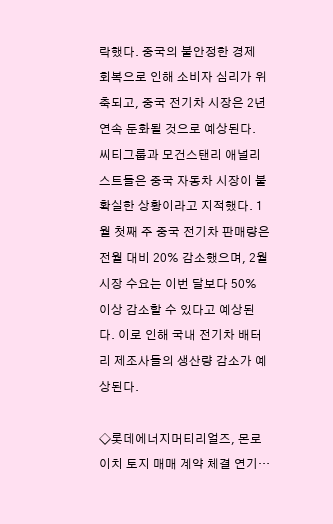락했다. 중국의 불안정한 경제 회복으로 인해 소비자 심리가 위축되고, 중국 전기차 시장은 2년 연속 둔화될 것으로 예상된다. 씨티그룹과 모건스탠리 애널리스트들은 중국 자동차 시장이 불확실한 상황이라고 지적했다. 1월 첫째 주 중국 전기차 판매량은 전월 대비 20% 감소했으며, 2월 시장 수요는 이번 달보다 50% 이상 감소할 수 있다고 예상된다. 이로 인해 국내 전기차 배터리 제조사들의 생산량 감소가 예상된다.

◇롯데에너지머티리얼즈, 몬로이치 토지 매매 계약 체결 연기…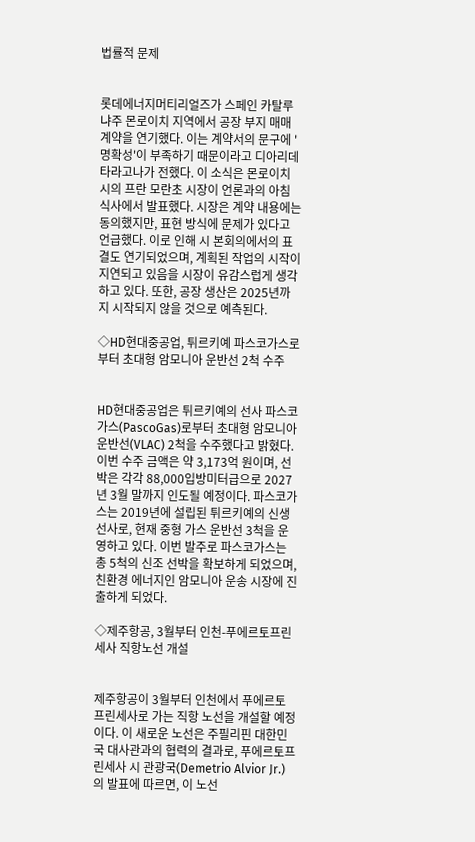법률적 문제


롯데에너지머티리얼즈가 스페인 카탈루냐주 몬로이치 지역에서 공장 부지 매매 계약을 연기했다. 이는 계약서의 문구에 '명확성'이 부족하기 때문이라고 디아리데타라고나가 전했다. 이 소식은 몬로이치 시의 프란 모란초 시장이 언론과의 아침 식사에서 발표했다. 시장은 계약 내용에는 동의했지만, 표현 방식에 문제가 있다고 언급했다. 이로 인해 시 본회의에서의 표결도 연기되었으며, 계획된 작업의 시작이 지연되고 있음을 시장이 유감스럽게 생각하고 있다. 또한, 공장 생산은 2025년까지 시작되지 않을 것으로 예측된다.

◇HD현대중공업, 튀르키예 파스코가스로부터 초대형 암모니아 운반선 2척 수주


HD현대중공업은 튀르키예의 선사 파스코가스(PascoGas)로부터 초대형 암모니아 운반선(VLAC) 2척을 수주했다고 밝혔다. 이번 수주 금액은 약 3,173억 원이며, 선박은 각각 88,000입방미터급으로 2027년 3월 말까지 인도될 예정이다. 파스코가스는 2019년에 설립된 튀르키예의 신생 선사로, 현재 중형 가스 운반선 3척을 운영하고 있다. 이번 발주로 파스코가스는 총 5척의 신조 선박을 확보하게 되었으며, 친환경 에너지인 암모니아 운송 시장에 진출하게 되었다.

◇제주항공, 3월부터 인천-푸에르토프린세사 직항노선 개설


제주항공이 3월부터 인천에서 푸에르토프린세사로 가는 직항 노선을 개설할 예정이다. 이 새로운 노선은 주필리핀 대한민국 대사관과의 협력의 결과로, 푸에르토프린세사 시 관광국(Demetrio Alvior Jr.)의 발표에 따르면, 이 노선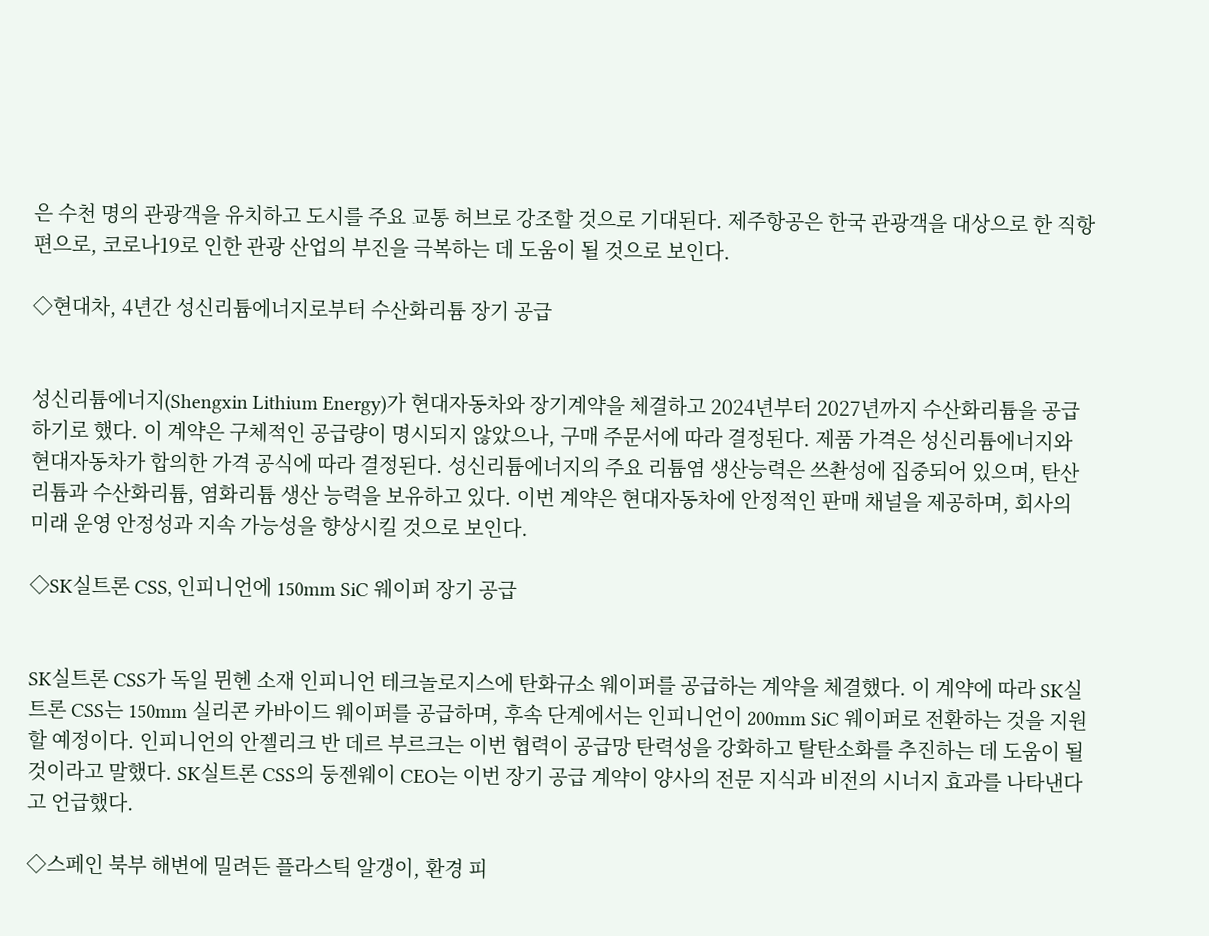은 수천 명의 관광객을 유치하고 도시를 주요 교통 허브로 강조할 것으로 기대된다. 제주항공은 한국 관광객을 대상으로 한 직항편으로, 코로나19로 인한 관광 산업의 부진을 극복하는 데 도움이 될 것으로 보인다.

◇현대차, 4년간 성신리튬에너지로부터 수산화리튬 장기 공급


성신리튬에너지(Shengxin Lithium Energy)가 현대자동차와 장기계약을 체결하고 2024년부터 2027년까지 수산화리튬을 공급하기로 했다. 이 계약은 구체적인 공급량이 명시되지 않았으나, 구매 주문서에 따라 결정된다. 제품 가격은 성신리튬에너지와 현대자동차가 합의한 가격 공식에 따라 결정된다. 성신리튬에너지의 주요 리튬염 생산능력은 쓰촨성에 집중되어 있으며, 탄산리튬과 수산화리튬, 염화리튬 생산 능력을 보유하고 있다. 이번 계약은 현대자동차에 안정적인 판매 채널을 제공하며, 회사의 미래 운영 안정성과 지속 가능성을 향상시킬 것으로 보인다.

◇SK실트론 CSS, 인피니언에 150mm SiC 웨이퍼 장기 공급


SK실트론 CSS가 독일 뮌헨 소재 인피니언 테크놀로지스에 탄화규소 웨이퍼를 공급하는 계약을 체결했다. 이 계약에 따라 SK실트론 CSS는 150mm 실리콘 카바이드 웨이퍼를 공급하며, 후속 단계에서는 인피니언이 200mm SiC 웨이퍼로 전환하는 것을 지원할 예정이다. 인피니언의 안젤리크 반 데르 부르크는 이번 협력이 공급망 탄력성을 강화하고 탈탄소화를 추진하는 데 도움이 될 것이라고 말했다. SK실트론 CSS의 둥젠웨이 CEO는 이번 장기 공급 계약이 양사의 전문 지식과 비전의 시너지 효과를 나타낸다고 언급했다.

◇스페인 북부 해변에 밀려든 플라스틱 알갱이, 환경 피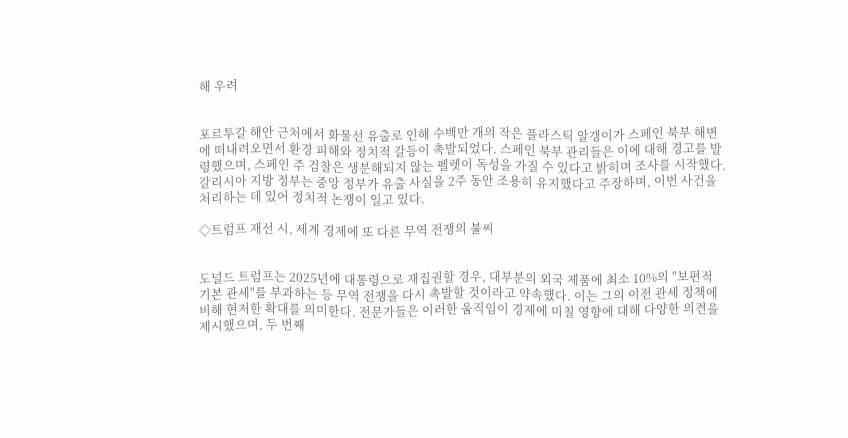해 우려


포르투갈 해안 근처에서 화물선 유출로 인해 수백만 개의 작은 플라스틱 알갱이가 스페인 북부 해변에 떠내려오면서 환경 피해와 정치적 갈등이 촉발되었다. 스페인 북부 관리들은 이에 대해 경고를 발령했으며, 스페인 주 검찰은 생분해되지 않는 펠렛이 독성을 가질 수 있다고 밝히며 조사를 시작했다. 갈리시아 지방 정부는 중앙 정부가 유출 사실을 2주 동안 조용히 유지했다고 주장하며, 이번 사건을 처리하는 데 있어 정치적 논쟁이 일고 있다.

◇트럼프 재선 시, 세계 경제에 또 다른 무역 전쟁의 불씨


도널드 트럼프는 2025년에 대통령으로 재집권할 경우, 대부분의 외국 제품에 최소 10%의 "보편적 기본 관세"를 부과하는 등 무역 전쟁을 다시 촉발할 것이라고 약속했다. 이는 그의 이전 관세 정책에 비해 현저한 확대를 의미한다. 전문가들은 이러한 움직임이 경제에 미칠 영향에 대해 다양한 의견을 제시했으며, 두 번째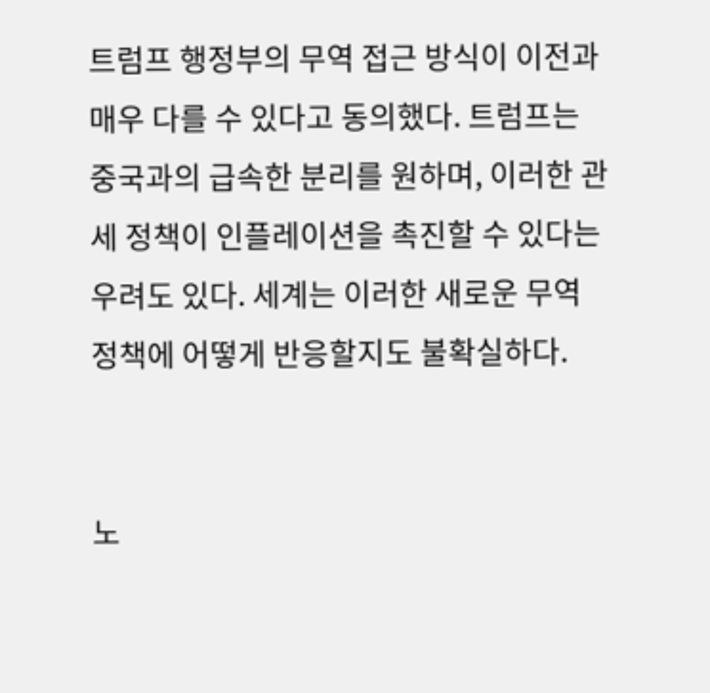트럼프 행정부의 무역 접근 방식이 이전과 매우 다를 수 있다고 동의했다. 트럼프는 중국과의 급속한 분리를 원하며, 이러한 관세 정책이 인플레이션을 촉진할 수 있다는 우려도 있다. 세계는 이러한 새로운 무역 정책에 어떻게 반응할지도 불확실하다.


노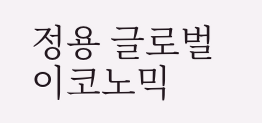정용 글로벌이코노믹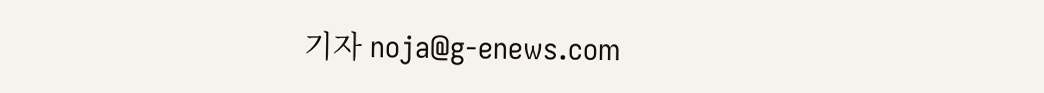기자 noja@g-enews.com